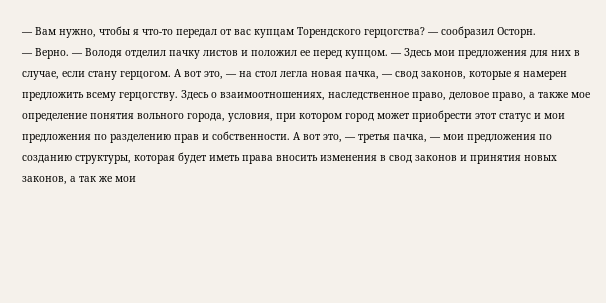— Вам нужно, чтобы я что-то передал от вас купцам Торендского герцогства? — сообразил Осторн.
— Верно. — Володя отделил пачку листов и положил ее перед купцом. — Здесь мои предложения для них в случае, если стану герцогом. А вот это, — на стол легла новая пачка, — свод законов, которые я намерен предложить всему герцогству. Здесь о взаимоотношениях, наследственное право, деловое право, а также мое определение понятия вольного города, условия, при котором город может приобрести этот статус и мои предложения по разделению прав и собственности. А вот это, — третья пачка, — мои предложения по созданию структуры, которая будет иметь права вносить изменения в свод законов и принятия новых законов, а так же мои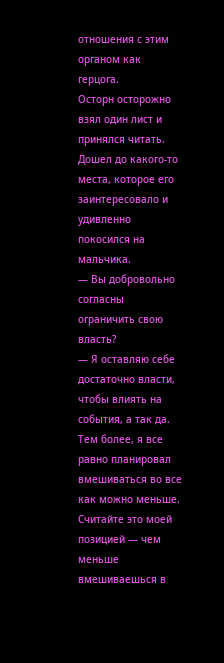отношения с этим органом как герцога.
Осторн осторожно взял один лист и принялся читать. Дошел до какого-то места, которое его заинтересовало и удивленно покосился на мальчика.
— Вы добровольно согласны ограничить свою власть?
— Я оставляю себе достаточно власти, чтобы влиять на события, а так да. Тем более, я все равно планировал вмешиваться во все как можно меньше. Считайте это моей позицией — чем меньше вмешиваешься в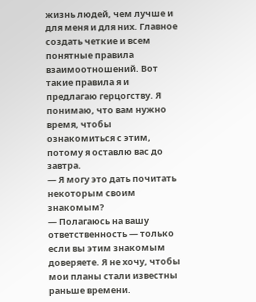жизнь людей, чем лучше и для меня и для них. Главное создать четкие и всем понятные правила взаимоотношений. Вот такие правила я и предлагаю герцогству. Я понимаю, что вам нужно время, чтобы ознакомиться с этим, потому я оставлю вас до завтра.
— Я могу это дать почитать некоторым своим знакомым?
— Полагаюсь на вашу ответственность — только если вы этим знакомым доверяете. Я не хочу, чтобы мои планы стали известны раньше времени.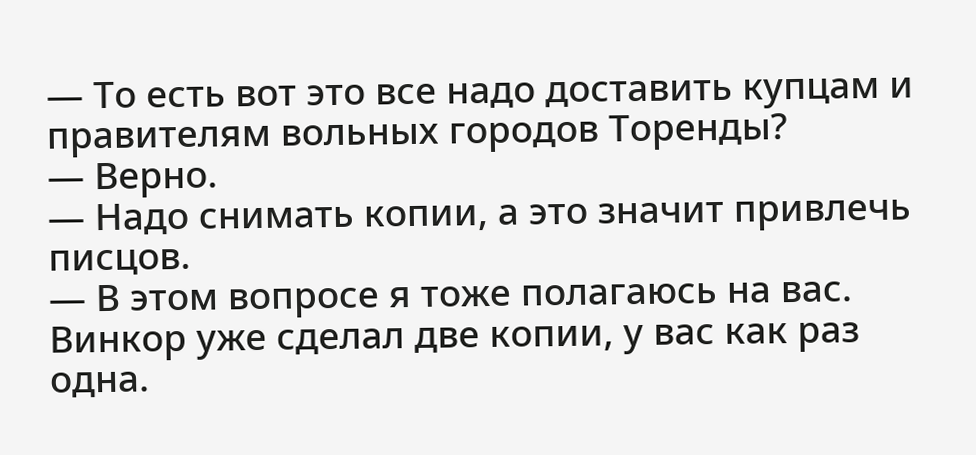— То есть вот это все надо доставить купцам и правителям вольных городов Торенды?
— Верно.
— Надо снимать копии, а это значит привлечь писцов.
— В этом вопросе я тоже полагаюсь на вас. Винкор уже сделал две копии, у вас как раз одна.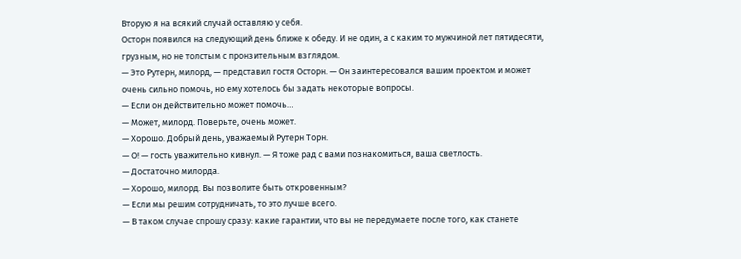Вторую я на всякий случай оставляю у себя.
Осторн появился на следующий день ближе к обеду. И не один, а с каким то мужчиной лет пятидесяти, грузным, но не толстым с пронзительным взглядом.
— Это Рутерн, милорд, — представил гостя Осторн. — Он заинтересовался вашим проектом и может очень сильно помочь, но ему хотелось бы задать некоторые вопросы.
— Если он действительно может помочь…
— Может, милорд. Поверьте, очень может.
— Хорошо. Добрый день, уважаемый Рутерн Торн.
— О! — гость уважительно кивнул. — Я тоже рад с вами познакомиться, ваша светлость.
— Достаточно милорда.
— Хорошо, милорд. Вы позволите быть откровенным?
— Если мы решим сотрудничать, то это лучше всего.
— В таком случае спрошу сразу: какие гарантии, что вы не передумаете после того, как станете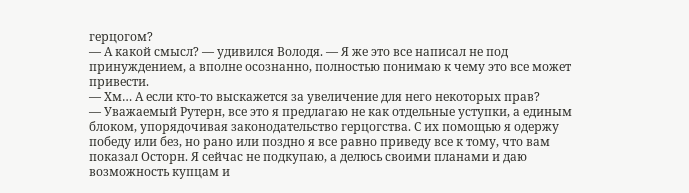герцогом?
— А какой смысл? — удивился Володя. — Я же это все написал не под принуждением, а вполне осознанно, полностью понимаю к чему это все может привести.
— Хм… А если кто-то выскажется за увеличение для него некоторых прав?
— Уважаемый Рутерн, все это я предлагаю не как отдельные уступки, а единым блоком, упорядочивая законодательство герцогства. С их помощью я одержу победу или без, но рано или поздно я все равно приведу все к тому, что вам показал Осторн. Я сейчас не подкупаю, а делюсь своими планами и даю возможность купцам и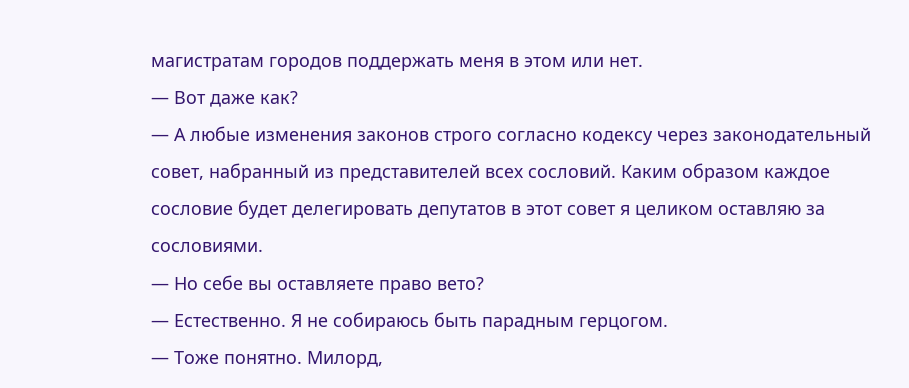магистратам городов поддержать меня в этом или нет.
— Вот даже как?
— А любые изменения законов строго согласно кодексу через законодательный совет, набранный из представителей всех сословий. Каким образом каждое сословие будет делегировать депутатов в этот совет я целиком оставляю за сословиями.
— Но себе вы оставляете право вето?
— Естественно. Я не собираюсь быть парадным герцогом.
— Тоже понятно. Милорд,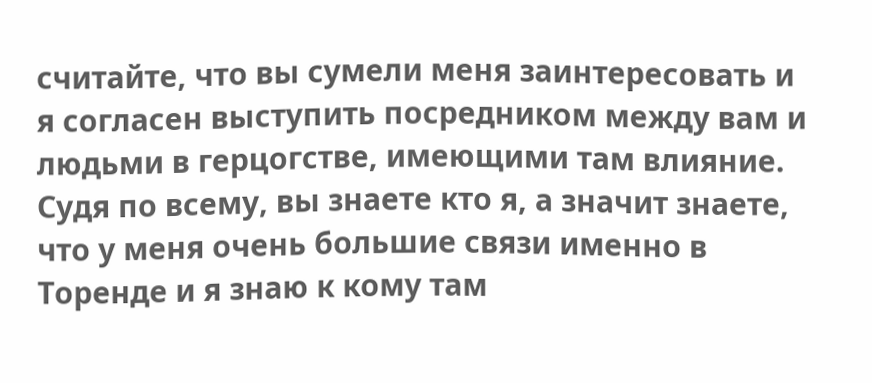считайте, что вы сумели меня заинтересовать и я согласен выступить посредником между вам и людьми в герцогстве, имеющими там влияние. Судя по всему, вы знаете кто я, а значит знаете, что у меня очень большие связи именно в Торенде и я знаю к кому там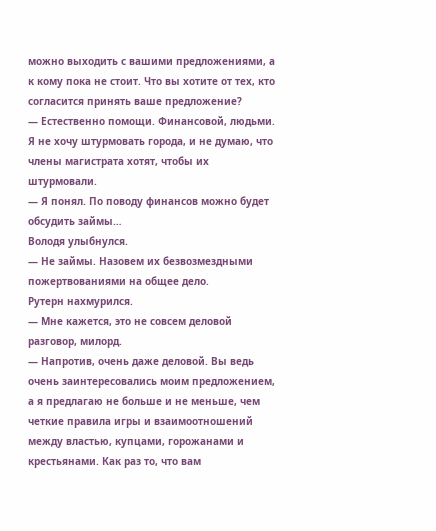можно выходить с вашими предложениями, а к кому пока не стоит. Что вы хотите от тех, кто согласится принять ваше предложение?
— Естественно помощи. Финансовой, людьми. Я не хочу штурмовать города, и не думаю, что члены магистрата хотят, чтобы их штурмовали.
— Я понял. По поводу финансов можно будет обсудить займы…
Володя улыбнулся.
— Не займы. Назовем их безвозмездными пожертвованиями на общее дело.
Рутерн нахмурился.
— Мне кажется, это не совсем деловой разговор, милорд.
— Напротив, очень даже деловой. Вы ведь очень заинтересовались моим предложением, а я предлагаю не больше и не меньше, чем четкие правила игры и взаимоотношений между властью, купцами, горожанами и крестьянами. Как раз то, что вам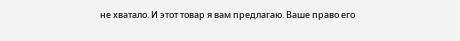не хватало. И этот товар я вам предлагаю. Ваше право его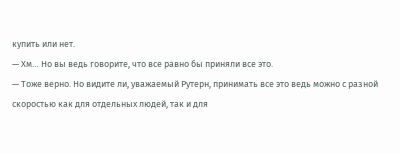купить или нет.
— Хм… Но вы ведь говорите, что все равно бы приняли все это.
— Тоже верно. Но видите ли, уважаемый Рутерн, принимать все это ведь можно с разной скоростью как для отдельных людей, так и для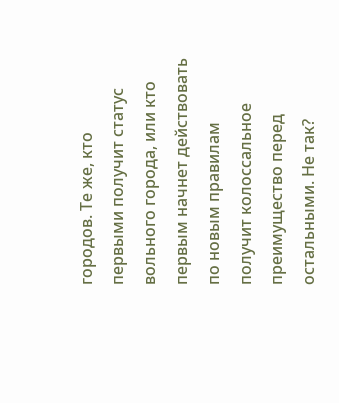городов. Те же, кто первыми получит статус вольного города, или кто первым начнет действовать по новым правилам получит колоссальное преимущество перед остальными. Не так?